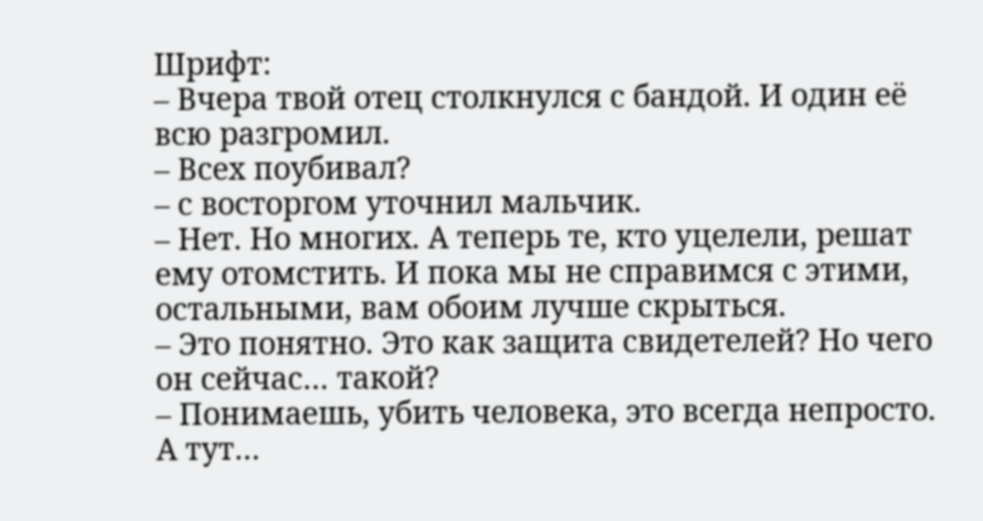Шрифт:
– Вчера твой отец столкнулся с бандой. И один её всю разгромил.
– Всех поубивал?
– с восторгом уточнил мальчик.
– Нет. Но многих. А теперь те, кто уцелели, решат ему отомстить. И пока мы не справимся с этими, остальными, вам обоим лучше скрыться.
– Это понятно. Это как защита свидетелей? Но чего он сейчас… такой?
– Понимаешь, убить человека, это всегда непросто. А тут…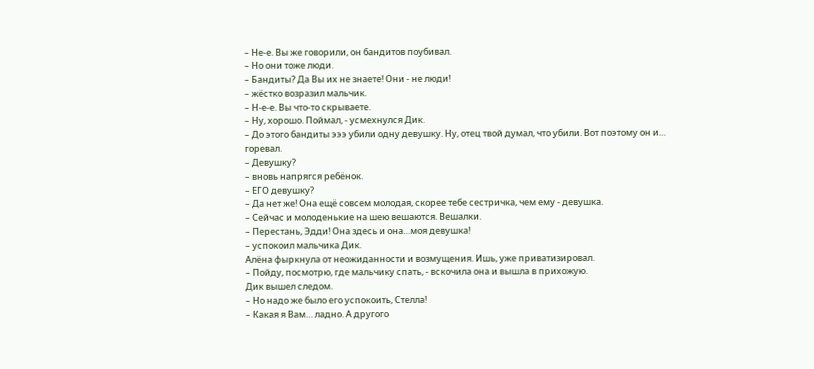– Не-е. Вы же говорили, он бандитов поубивал.
– Но они тоже люди.
– Бандиты? Да Вы их не знаете! Они - не люди!
– жёстко возразил мальчик.
– Н-е-е. Вы что-то скрываете.
– Ну, хорошо. Поймал, - усмехнулся Дик.
– До этого бандиты эээ убили одну девушку. Ну, отец твой думал, что убили. Вот поэтому он и… горевал.
– Девушку?
– вновь напрягся ребёнок.
– ЕГО девушку?
– Да нет же! Она ещё совсем молодая, скорее тебе сестричка, чем ему - девушка.
– Сейчас и молоденькие на шею вешаются. Вешалки.
– Перестань, Эдди! Она здесь и она…моя девушка!
– успокоил мальчика Дик.
Алёна фыркнула от неожиданности и возмущения. Ишь, уже приватизировал.
– Пойду, посмотрю, где мальчику спать, - вскочила она и вышла в прихожую.
Дик вышел следом.
– Но надо же было его успокоить, Стелла!
– Какая я Вам… ладно. А другого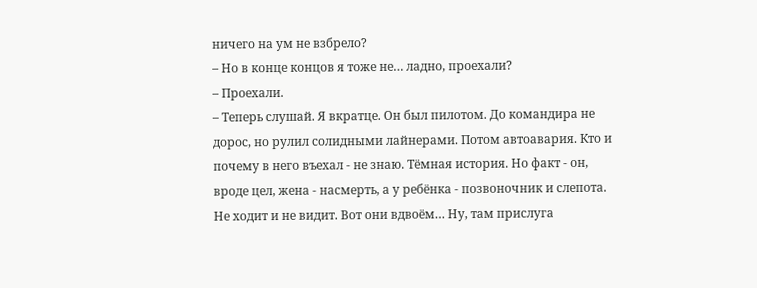ничего на ум не взбрело?
– Но в конце концов я тоже не… ладно, проехали?
– Проехали.
– Теперь слушай. Я вкратце. Он был пилотом. До командира не дорос, но рулил солидными лайнерами. Потом автоавария. Кто и почему в него въехал - не знаю. Тёмная история. Но факт - он, вроде цел, жена - насмерть, а у ребёнка - позвоночник и слепота. Не ходит и не видит. Вот они вдвоём… Ну, там прислуга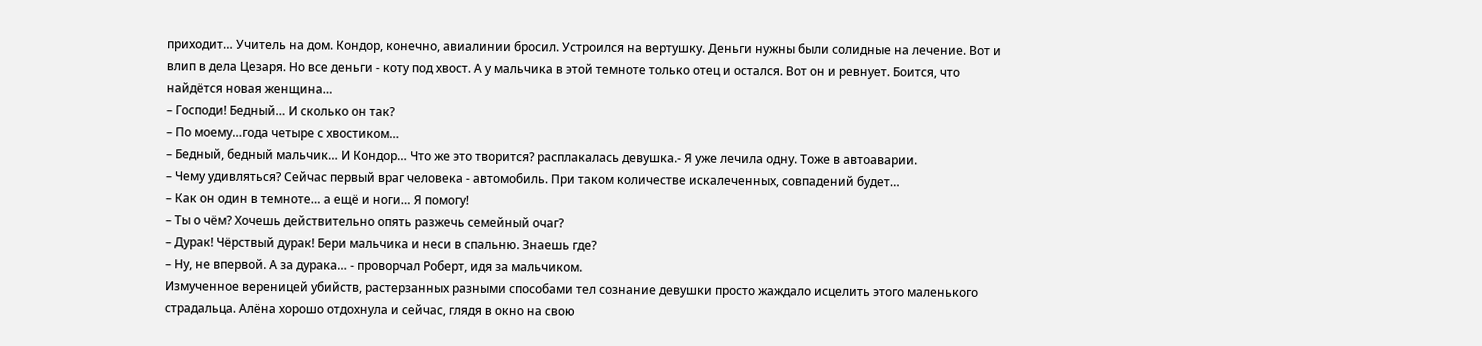приходит… Учитель на дом. Кондор, конечно, авиалинии бросил. Устроился на вертушку. Деньги нужны были солидные на лечение. Вот и влип в дела Цезаря. Но все деньги - коту под хвост. А у мальчика в этой темноте только отец и остался. Вот он и ревнует. Боится, что найдётся новая женщина…
– Господи! Бедный… И сколько он так?
– По моему…года четыре с хвостиком…
– Бедный, бедный мальчик… И Кондор… Что же это творится? расплакалась девушка.- Я уже лечила одну. Тоже в автоаварии.
– Чему удивляться? Сейчас первый враг человека - автомобиль. При таком количестве искалеченных, совпадений будет…
– Как он один в темноте… а ещё и ноги… Я помогу!
– Ты о чём? Хочешь действительно опять разжечь семейный очаг?
– Дурак! Чёрствый дурак! Бери мальчика и неси в спальню. Знаешь где?
– Ну, не впервой. А за дурака… - проворчал Роберт, идя за мальчиком.
Измученное вереницей убийств, растерзанных разными способами тел сознание девушки просто жаждало исцелить этого маленького страдальца. Алёна хорошо отдохнула и сейчас, глядя в окно на свою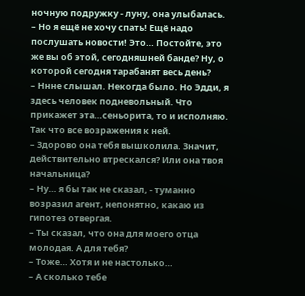ночную подружку - луну, она улыбалась.
– Но я ещё не хочу спать! Ещё надо послушать новости! Это… Постойте, это же вы об этой, сегодняшней банде? Ну, о которой сегодня тарабанят весь день?
– Ннне слышал. Некогда было. Но Эдди, я здесь человек подневольный. Что прикажет эта…сеньорита, то и исполняю. Так что все возражения к ней.
– Здорово она тебя вышколила. Значит, действительно втрескался? Или она твоя начальница?
– Ну… я бы так не сказал, - туманно возразил агент, непонятно, какаю из гипотез отвергая.
– Ты сказал, что она для моего отца молодая. А для тебя?
– Тоже… Хотя и не настолько…
– А сколько тебе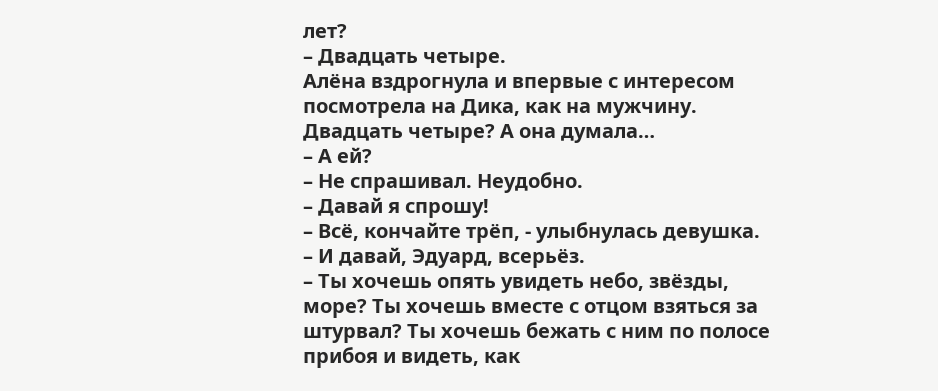лет?
– Двадцать четыре.
Алёна вздрогнула и впервые с интересом посмотрела на Дика, как на мужчину. Двадцать четыре? А она думала…
– А ей?
– Не спрашивал. Неудобно.
– Давай я спрошу!
– Всё, кончайте трёп, - улыбнулась девушка.
– И давай, Эдуард, всерьёз.
– Ты хочешь опять увидеть небо, звёзды, море? Ты хочешь вместе с отцом взяться за штурвал? Ты хочешь бежать с ним по полосе прибоя и видеть, как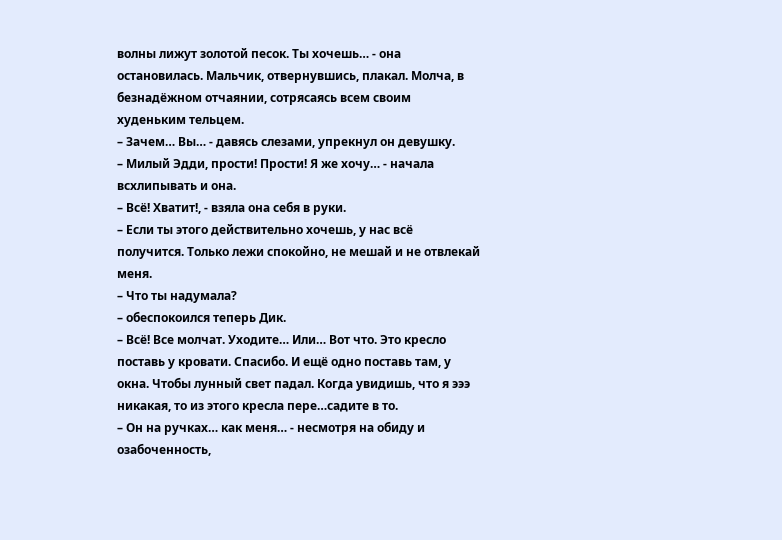волны лижут золотой песок. Ты хочешь… - она остановилась. Мальчик, отвернувшись, плакал. Молча, в безнадёжном отчаянии, сотрясаясь всем своим худеньким тельцем.
– Зачем… Вы… - давясь слезами, упрекнул он девушку.
– Милый Эдди, прости! Прости! Я же хочу… - начала всхлипывать и она.
– Всё! Хватит!, - взяла она себя в руки.
– Если ты этого действительно хочешь, у нас всё получится. Только лежи спокойно, не мешай и не отвлекай меня.
– Что ты надумала?
– обеспокоился теперь Дик.
– Всё! Все молчат. Уходите… Или… Вот что. Это кресло поставь у кровати. Спасибо. И ещё одно поставь там, у окна. Чтобы лунный свет падал. Когда увидишь, что я эээ никакая, то из этого кресла пере…садите в то.
– Он на ручках… как меня… - несмотря на обиду и озабоченность,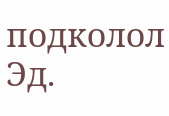подколол Эд.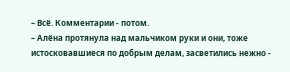– Всё. Комментарии - потом.
– Алёна протянула над мальчиком руки и они, тоже истосковавшиеся по добрым делам, засветились нежно -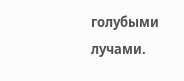голубыми лучами.